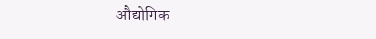औद्योगिक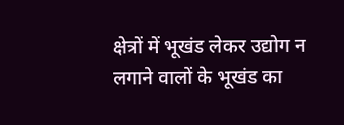क्षेत्रों में भूखंड लेकर उद्योग न लगाने वालों के भूखंड का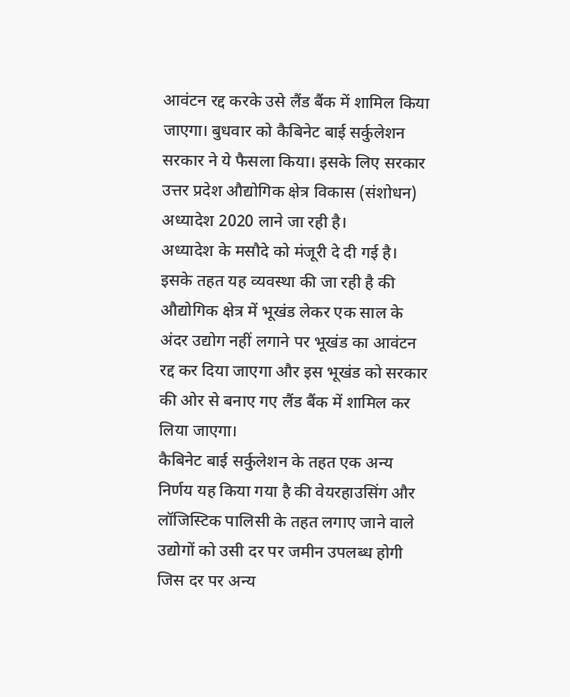आवंटन रद्द करके उसे लैंड बैंक में शामिल किया जाएगा। बुधवार को कैबिनेट बाई सर्कुलेशन सरकार ने ये फैसला किया। इसके लिए सरकार उत्तर प्रदेश औद्योगिक क्षेत्र विकास (संशोधन) अध्यादेश 2020 लाने जा रही है।
अध्यादेश के मसौदे को मंजूरी दे दी गई है। इसके तहत यह व्यवस्था की जा रही है की औद्योगिक क्षेत्र में भूखंड लेकर एक साल के अंदर उद्योग नहीं लगाने पर भूखंड का आवंटन रद्द कर दिया जाएगा और इस भूखंड को सरकार की ओर से बनाए गए लैंड बैंक में शामिल कर लिया जाएगा।
कैबिनेट बाई सर्कुलेशन के तहत एक अन्य निर्णय यह किया गया है की वेयरहाउसिंग और लॉजिस्टिक पालिसी के तहत लगाए जाने वाले उद्योगों को उसी दर पर जमीन उपलब्ध होगी जिस दर पर अन्य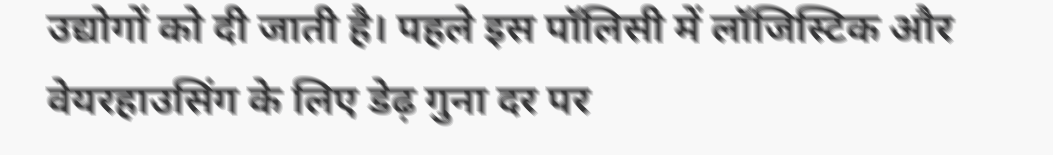उद्योगों को दी जाती है। पहले इस पॉलिसी में लॉजिस्टिक और वेयरहाउसिंग के लिए डेढ़ गुना दर पर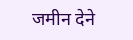जमीन देने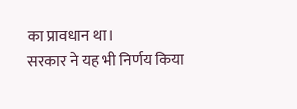का प्रावधान था।
सरकार ने यह भी निर्णय किया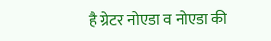है ग्रेटर नोएडा व नोएडा की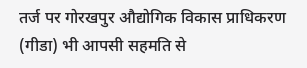तर्ज पर गोरखपुर औद्योगिक विकास प्राधिकरण (गीडा) भी आपसी सहमति से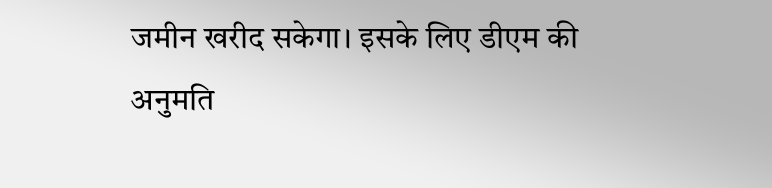जमीन खरीद सकेगा। इसके लिए डीएम की अनुमति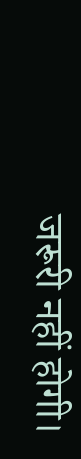जरूरी नहीं होगी।